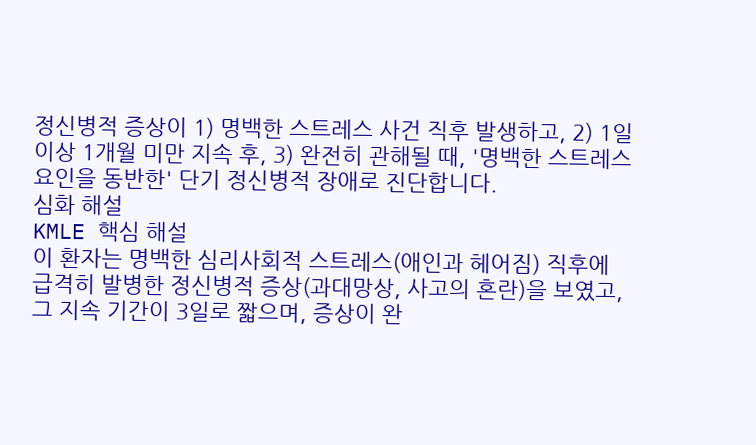정신병적 증상이 1) 명백한 스트레스 사건 직후 발생하고, 2) 1일 이상 1개월 미만 지속 후, 3) 완전히 관해될 때, '명백한 스트레스 요인을 동반한' 단기 정신병적 장애로 진단합니다.
심화 해설
KMLE 핵심 해설
이 환자는 명백한 심리사회적 스트레스(애인과 헤어짐) 직후에 급격히 발병한 정신병적 증상(과대망상, 사고의 혼란)을 보였고, 그 지속 기간이 3일로 짧으며, 증상이 완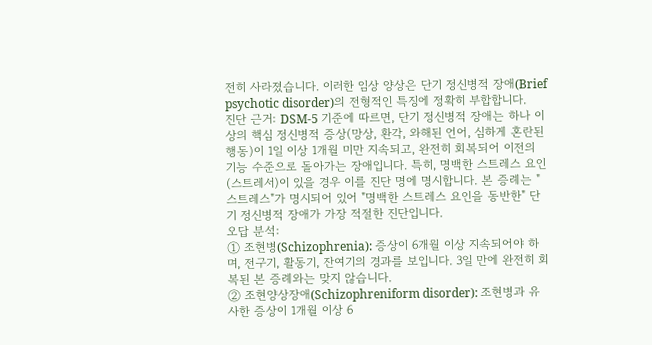전히 사라졌습니다. 이러한 임상 양상은 단기 정신병적 장애(Brief psychotic disorder)의 전형적인 특징에 정확히 부합합니다.
진단 근거: DSM-5 기준에 따르면, 단기 정신병적 장애는 하나 이상의 핵심 정신병적 증상(망상, 환각, 와해된 언어, 심하게 혼란된 행동)이 1일 이상 1개월 미만 지속되고, 완전히 회복되어 이전의 기능 수준으로 돌아가는 장애입니다. 특히, 명백한 스트레스 요인(스트레서)이 있을 경우 이를 진단 명에 명시합니다. 본 증례는 "스트레스"가 명시되어 있어 "명백한 스트레스 요인을 동반한" 단기 정신병적 장애가 가장 적절한 진단입니다.
오답 분석:
① 조현병(Schizophrenia): 증상이 6개월 이상 지속되어야 하며, 전구기, 활동기, 잔여기의 경과를 보입니다. 3일 만에 완전히 회복된 본 증례와는 맞지 않습니다.
② 조현양상장애(Schizophreniform disorder): 조현병과 유사한 증상이 1개월 이상 6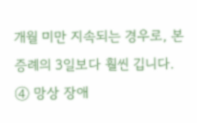개월 미만 지속되는 경우로, 본 증례의 3일보다 훨씬 깁니다.
④ 망상 장애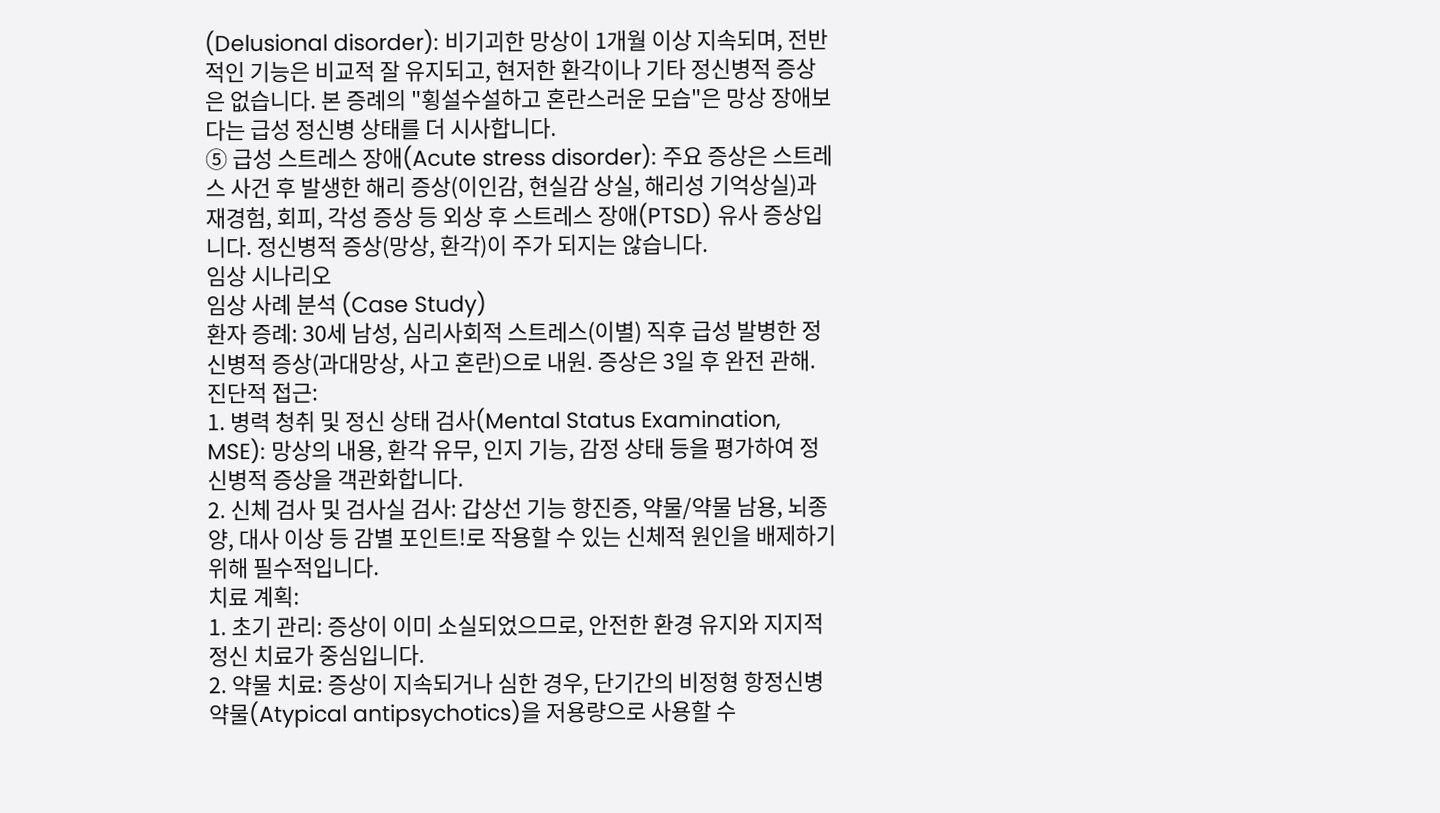(Delusional disorder): 비기괴한 망상이 1개월 이상 지속되며, 전반적인 기능은 비교적 잘 유지되고, 현저한 환각이나 기타 정신병적 증상은 없습니다. 본 증례의 "횡설수설하고 혼란스러운 모습"은 망상 장애보다는 급성 정신병 상태를 더 시사합니다.
⑤ 급성 스트레스 장애(Acute stress disorder): 주요 증상은 스트레스 사건 후 발생한 해리 증상(이인감, 현실감 상실, 해리성 기억상실)과 재경험, 회피, 각성 증상 등 외상 후 스트레스 장애(PTSD) 유사 증상입니다. 정신병적 증상(망상, 환각)이 주가 되지는 않습니다.
임상 시나리오
임상 사례 분석 (Case Study)
환자 증례: 30세 남성, 심리사회적 스트레스(이별) 직후 급성 발병한 정신병적 증상(과대망상, 사고 혼란)으로 내원. 증상은 3일 후 완전 관해.
진단적 접근:
1. 병력 청취 및 정신 상태 검사(Mental Status Examination, MSE): 망상의 내용, 환각 유무, 인지 기능, 감정 상태 등을 평가하여 정신병적 증상을 객관화합니다.
2. 신체 검사 및 검사실 검사: 갑상선 기능 항진증, 약물/약물 남용, 뇌종양, 대사 이상 등 감별 포인트!로 작용할 수 있는 신체적 원인을 배제하기 위해 필수적입니다.
치료 계획:
1. 초기 관리: 증상이 이미 소실되었으므로, 안전한 환경 유지와 지지적 정신 치료가 중심입니다.
2. 약물 치료: 증상이 지속되거나 심한 경우, 단기간의 비정형 항정신병 약물(Atypical antipsychotics)을 저용량으로 사용할 수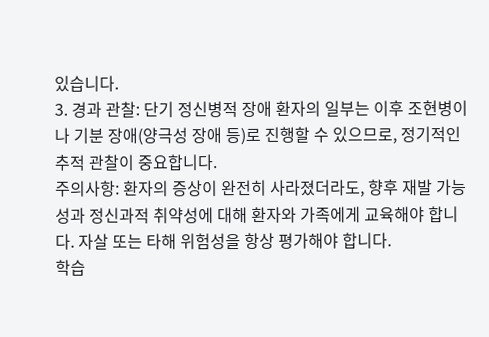있습니다.
3. 경과 관찰: 단기 정신병적 장애 환자의 일부는 이후 조현병이나 기분 장애(양극성 장애 등)로 진행할 수 있으므로, 정기적인 추적 관찰이 중요합니다.
주의사항: 환자의 증상이 완전히 사라졌더라도, 향후 재발 가능성과 정신과적 취약성에 대해 환자와 가족에게 교육해야 합니다. 자살 또는 타해 위험성을 항상 평가해야 합니다.
학습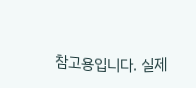참고용입니다. 실제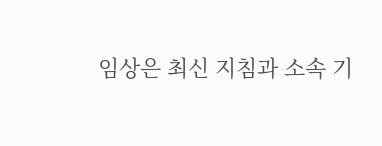임상은 최신 지침과 소속 기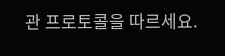관 프로토콜을 따르세요.